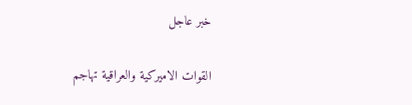خبر عاجل

القوات الاميركية والعراقية تهاجم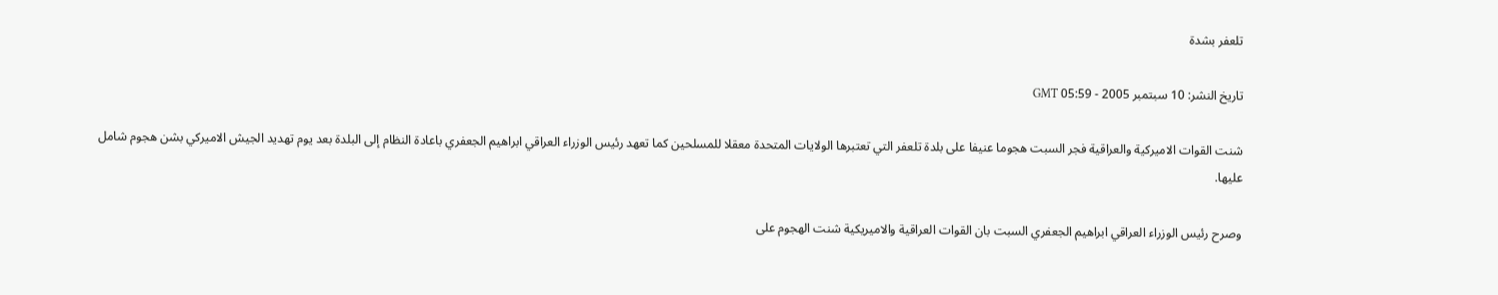تلعفر بشدة

تاريخ النشر: 10 سبتمبر 2005 - 05:59 GMT

شنت القوات الاميركية والعراقية فجر السبت هجوما عنيفا على بلدة تلعفر التي تعتبرها الولايات المتحدة معقلا للمسلحين كما تعهد رئيس الوزراء العراقي ابراهيم الجعفري باعادة النظام إلى البلدة بعد يوم تهديد الجيش الاميركي بشن هجوم شامل عليها.

وصرح رئيس الوزراء العراقي ابراهيم الجعفري السبت بان القوات العراقية والاميريكية شنت الهجوم على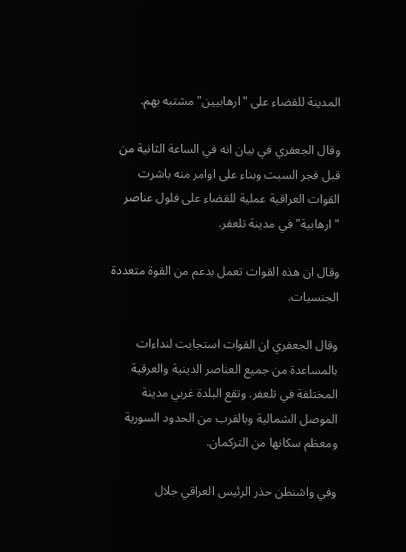المدينة للقضاء على "ارهابيين" مشتبه بهم.

وقال الجعفري في بيان انه في الساعة الثانية من قبل فجر السبت وبناء على اوامر منه باشرت القوات العراقية عملية للقضاء على فلول عناصر "ارهابية" في مدينة تلعفر.

وقال ان هذه القوات تعمل بدعم من القوة متعددة الجنسيات.

وقال الجعفري ان القوات استجابت لنداءات بالمساعدة من جميع العناصر الدينية والعرقية المختلفة في تلعفر. وتقع البلدة غربي مدينة الموصل الشمالية وبالقرب من الحدود السورية ومعظم سكانها من التركمان.

وفي واشنطن حذر الرئيس العراقي جلال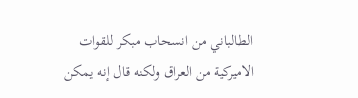الطالباني من انسحاب مبكر للقوات الاميركية من العراق ولكنه قال إنه يمكن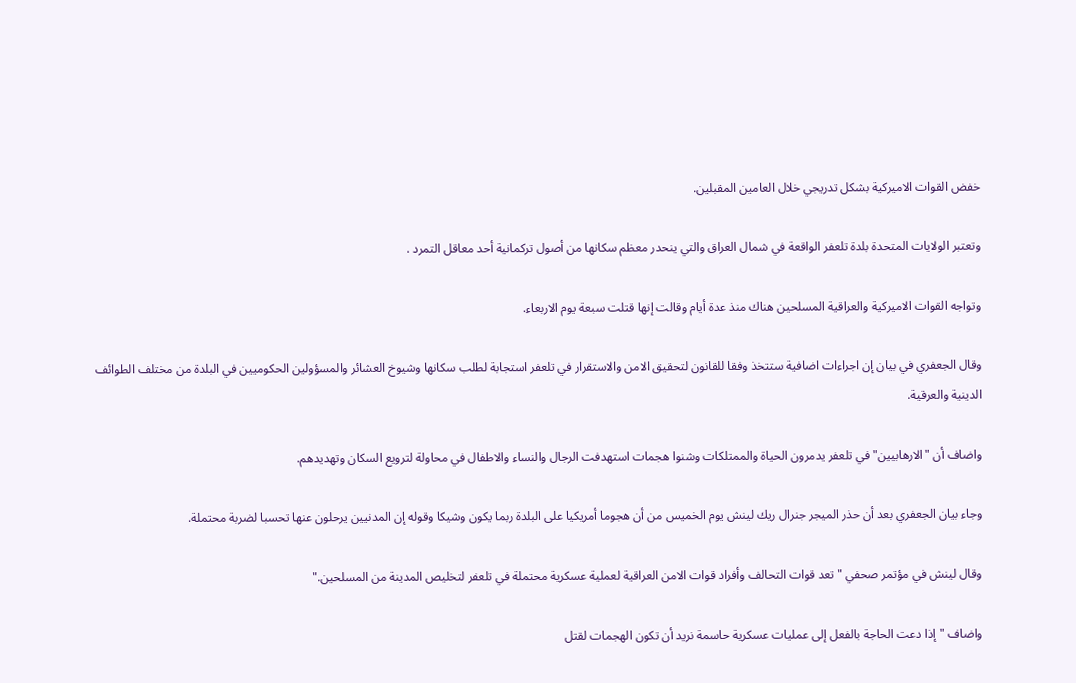خفض القوات الاميركية بشكل تدريجي خلال العامين المقبلين.

وتعتبر الولايات المتحدة بلدة تلعفر الواقعة في شمال العراق والتي ينحدر معظم سكانها من أصول تركمانية أحد معاقل التمرد .

وتواجه القوات الاميركية والعراقية المسلحين هناك منذ عدة أيام وقالت إنها قتلت سبعة يوم الاربعاء.

وقال الجعفري في بيان إن اجراءات اضافية ستتخذ وفقا للقانون لتحقيق الامن والاستقرار في تلعفر استجابة لطلب سكانها وشيوخ العشائر والمسؤولين الحكوميين في البلدة من مختلف الطوائف الدينية والعرقية.

واضاف أن "الارهابيين" في تلعفر يدمرون الحياة والممتلكات وشنوا هجمات استهدفت الرجال والنساء والاطفال في محاولة لترويع السكان وتهديدهم.

وجاء بيان الجعفري بعد أن حذر الميجر جنرال ريك لينش يوم الخميس من أن هجوما أمريكيا على البلدة ربما يكون وشيكا وقوله إن المدنيين يرحلون عنها تحسبا لضربة محتملة.

وقال لينش في مؤتمر صحفي "تعد قوات التحالف وأفراد قوات الامن العراقية لعملية عسكرية محتملة في تلعفر لتخليص المدينة من المسلحين."

واضاف "إذا دعت الحاجة بالفعل إلى عمليات عسكرية حاسمة نريد أن تكون الهجمات لقتل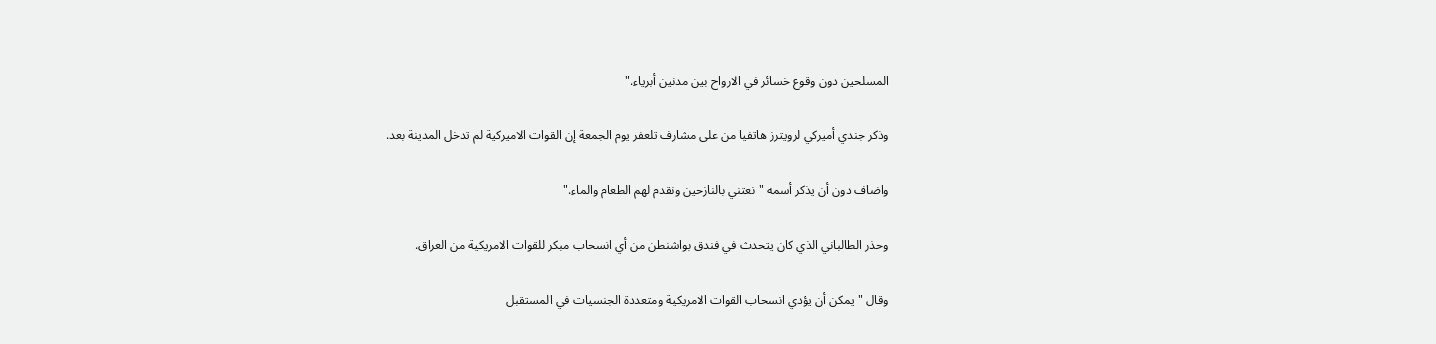المسلحين دون وقوع خسائر في الارواح بين مدنين أبرياء."

وذكر جندي أميركي لرويترز هاتفيا من على مشارف تلعفر يوم الجمعة إن القوات الاميركية لم تدخل المدينة بعد.

واضاف دون أن يذكر أسمه "نعتني بالنازحين ونقدم لهم الطعام والماء."

وحذر الطالباني الذي كان يتحدث في فندق بواشنطن من أي انسحاب مبكر للقوات الامريكية من العراق.

وقال "يمكن أن يؤدي انسحاب القوات الامريكية ومتعددة الجنسيات في المستقبل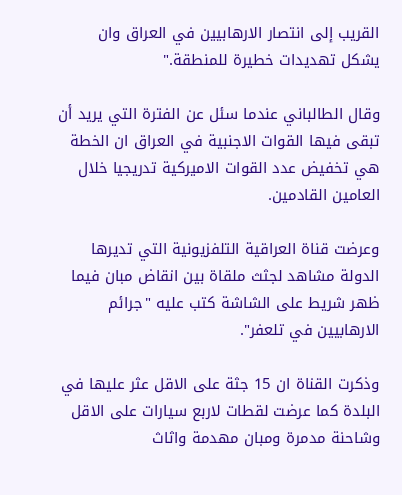القريب إلى انتصار الارهابيين في العراق وان يشكل تهديدات خطيرة للمنطقة."

وقال الطالباني عندما سئل عن الفترة التي يريد أن تبقى فيها القوات الاجنبية في العراق ان الخطة هي تخفيض عدد القوات الاميركية تدريجيا خلال العامين القادمين.

وعرضت قناة العراقية التلفزيونية التي تديرها الدولة مشاهد لجثث ملقاة بين انقاض مبان فيما ظهر شريط على الشاشة كتب عليه "جرائم الارهابيين في تلعفر".

وذكرت القناة ان 15 جثة على الاقل عثر عليها في البلدة كما عرضت لقطات لاربع سيارات على الاقل وشاحنة مدمرة ومبان مهدمة واثاث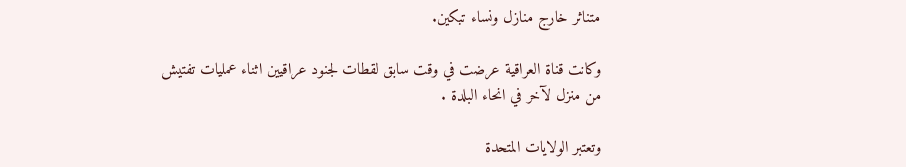متناثر خارج منازل ونساء تبكين.

وكانت قناة العراقية عرضت في وقت سابق لقطات لجنود عراقيين اثناء عمليات تفتيش من منزل لآخر في انحاء البلدة .

وتعتبر الولايات المتحدة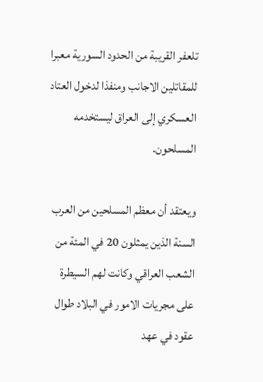تلعفر القريبة من الحدود السورية معبرا للمقاتلين الاجانب ومنفذا لدخول العتاد العسكري إلى العراق ليستخدمه المسلحون.

ويعتقد أن معظم المسلحين من العرب السنة الذين يمثلون 20 في المئة من الشعب العراقي وكانت لهم السيطرة على مجريات الامور في البلاد طوال عقود في عهد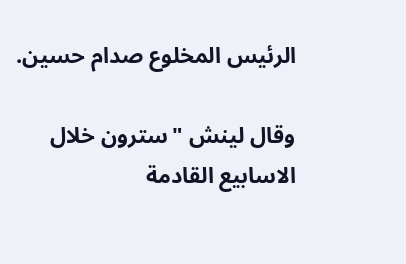الرئيس المخلوع صدام حسين.

وقال لينش "سترون خلال الاسابيع القادمة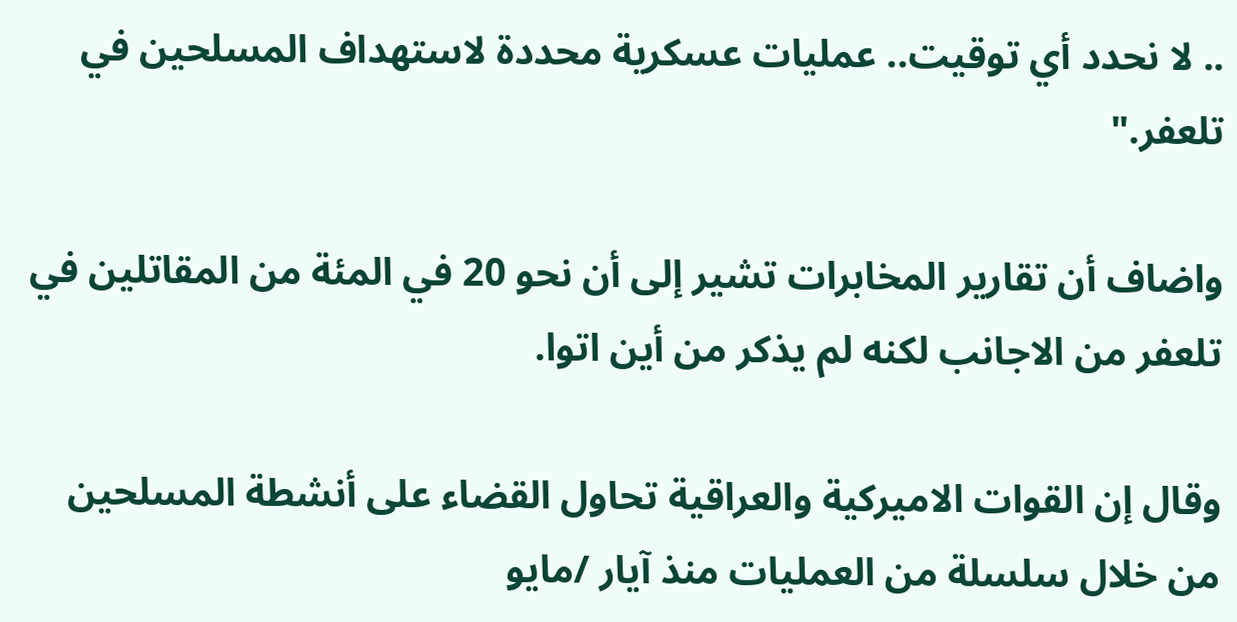.. لا نحدد أي توقيت.. عمليات عسكرية محددة لاستهداف المسلحين في تلعفر."

واضاف أن تقارير المخابرات تشير إلى أن نحو 20 في المئة من المقاتلين في تلعفر من الاجانب لكنه لم يذكر من أين اتوا.

وقال إن القوات الاميركية والعراقية تحاول القضاء على أنشطة المسلحين من خلال سلسلة من العمليات منذ آيار /مايو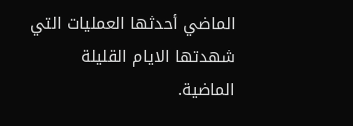الماضي أحدثها العمليات التي شهدتها الايام القليلة الماضية.